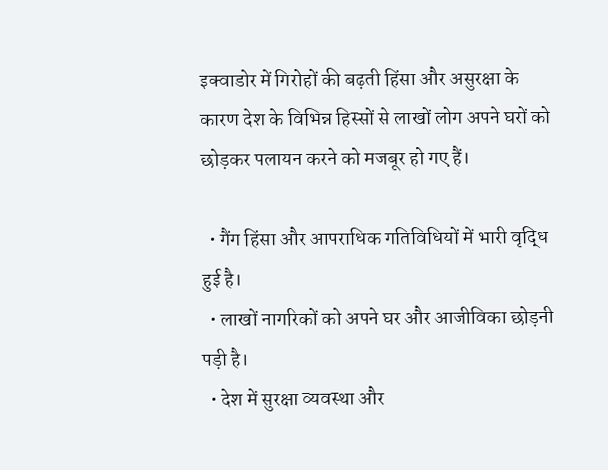इक्वाडोर में गिरोहों की बढ़ती हिंसा और असुरक्षा के कारण देश के विभिन्न हिस्सों से लाखों लोग अपने घरों को छोड़कर पलायन करने को मजबूर हो गए हैं।

  • गैंग हिंसा और आपराधिक गतिविधियों में भारी वृद्धि हुई है।
  • लाखों नागरिकों को अपने घर और आजीविका छोड़नी पड़ी है।
  • देश में सुरक्षा व्यवस्था और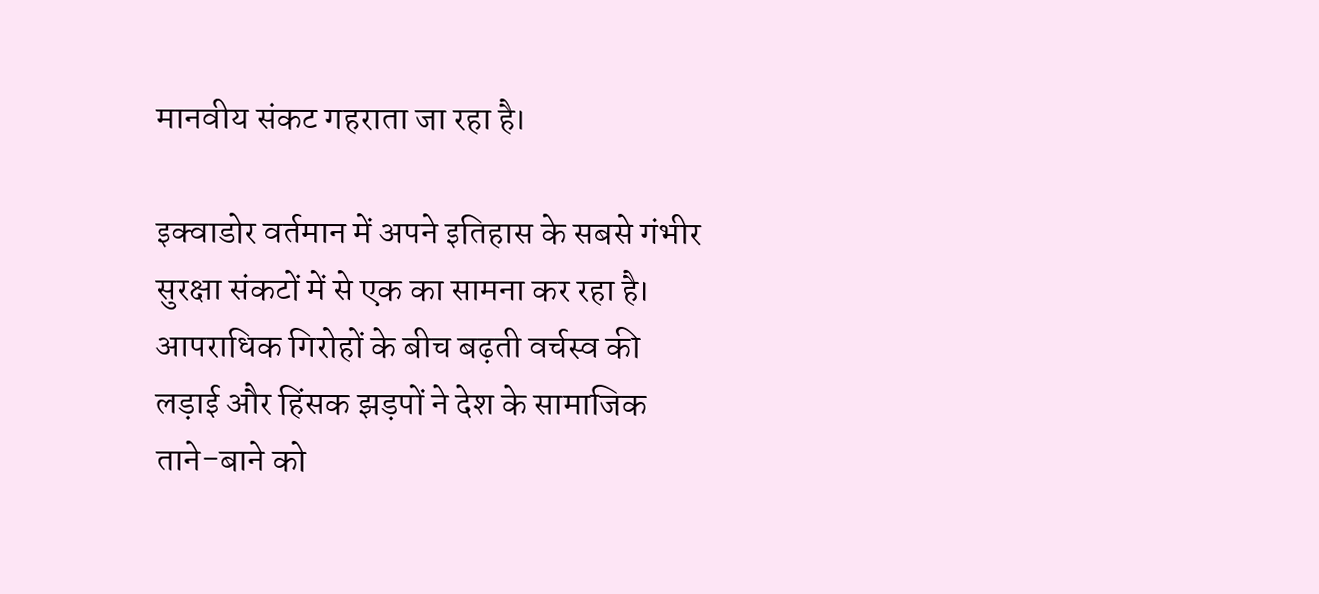मानवीय संकट गहराता जा रहा है।

इक्वाडोर वर्तमान में अपने इतिहास के सबसे गंभीर सुरक्षा संकटों में से एक का सामना कर रहा है। आपराधिक गिरोहों के बीच बढ़ती वर्चस्व की लड़ाई और हिंसक झड़पों ने देश के सामाजिक ताने-बाने को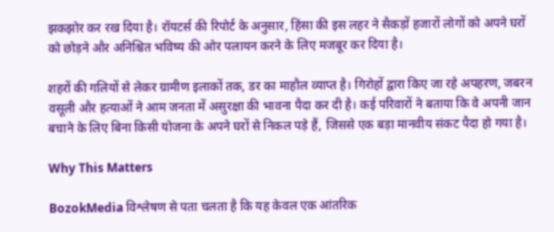झकझोर कर रख दिया है। रॉयटर्स की रिपोर्ट के अनुसार, हिंसा की इस लहर ने सैकड़ों हजारों लोगों को अपने घरों को छोड़ने और अनिश्चित भविष्य की ओर पलायन करने के लिए मजबूर कर दिया है।

शहरों की गलियों से लेकर ग्रामीण इलाकों तक, डर का माहौल व्याप्त है। गिरोहों द्वारा किए जा रहे अपहरण, जबरन वसूली और हत्याओं ने आम जनता में असुरक्षा की भावना पैदा कर दी है। कई परिवारों ने बताया कि वे अपनी जान बचाने के लिए बिना किसी योजना के अपने घरों से निकल पड़े हैं, जिससे एक बड़ा मानवीय संकट पैदा हो गया है।

Why This Matters

BozokMedia विश्लेषण से पता चलता है कि यह केवल एक आंतरिक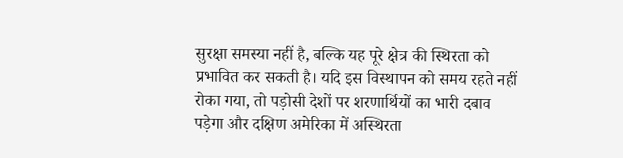सुरक्षा समस्या नहीं है, बल्कि यह पूरे क्षेत्र की स्थिरता को प्रभावित कर सकती है। यदि इस विस्थापन को समय रहते नहीं रोका गया, तो पड़ोसी देशों पर शरणार्थियों का भारी दबाव पड़ेगा और दक्षिण अमेरिका में अस्थिरता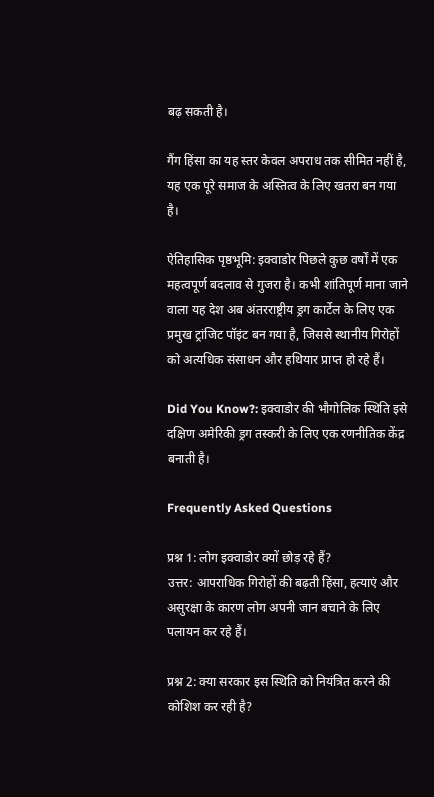बढ़ सकती है।

गैंग हिंसा का यह स्तर केवल अपराध तक सीमित नहीं है, यह एक पूरे समाज के अस्तित्व के लिए खतरा बन गया है।

ऐतिहासिक पृष्ठभूमि: इक्वाडोर पिछले कुछ वर्षों में एक महत्वपूर्ण बदलाव से गुजरा है। कभी शांतिपूर्ण माना जाने वाला यह देश अब अंतरराष्ट्रीय ड्रग कार्टेल के लिए एक प्रमुख ट्रांजिट पॉइंट बन गया है, जिससे स्थानीय गिरोहों को अत्यधिक संसाधन और हथियार प्राप्त हो रहे हैं।

Did You Know?: इक्वाडोर की भौगोलिक स्थिति इसे दक्षिण अमेरिकी ड्रग तस्करी के लिए एक रणनीतिक केंद्र बनाती है।

Frequently Asked Questions

प्रश्न 1: लोग इक्वाडोर क्यों छोड़ रहे हैं?
उत्तर: आपराधिक गिरोहों की बढ़ती हिंसा, हत्याएं और असुरक्षा के कारण लोग अपनी जान बचाने के लिए पलायन कर रहे हैं।

प्रश्न 2: क्या सरकार इस स्थिति को नियंत्रित करने की कोशिश कर रही है?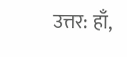उत्तर: हाँ,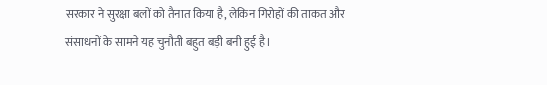सरकार ने सुरक्षा बलों को तैनात किया है, लेकिन गिरोहों की ताकत और संसाधनों के सामने यह चुनौती बहुत बड़ी बनी हुई है।